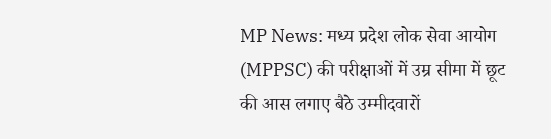MP News: मध्य प्रदेश लोक सेवा आयोग (MPPSC) की परीक्षाओं में उम्र सीमा में छूट की आस लगाए बैठे उम्मीदवारों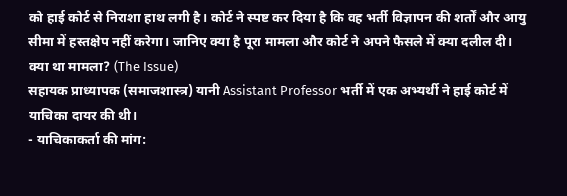को हाई कोर्ट से निराशा हाथ लगी है। कोर्ट ने स्पष्ट कर दिया है कि वह भर्ती विज्ञापन की शर्तों और आयु सीमा में हस्तक्षेप नहीं करेगा। जानिए क्या है पूरा मामला और कोर्ट ने अपने फैसले में क्या दलील दी।
क्या था मामला? (The Issue)
सहायक प्राध्यापक (समाजशास्त्र) यानी Assistant Professor भर्ती में एक अभ्यर्थी ने हाई कोर्ट में याचिका दायर की थी।
- याचिकाकर्ता की मांग: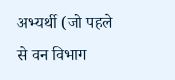अभ्यर्थी (जो पहले से वन विभाग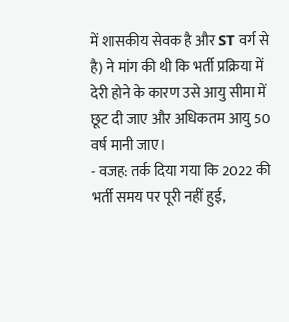में शासकीय सेवक है और ST वर्ग से है) ने मांग की थी कि भर्ती प्रक्रिया में देरी होने के कारण उसे आयु सीमा में छूट दी जाए और अधिकतम आयु 50 वर्ष मानी जाए।
- वजह: तर्क दिया गया कि 2022 की भर्ती समय पर पूरी नहीं हुई,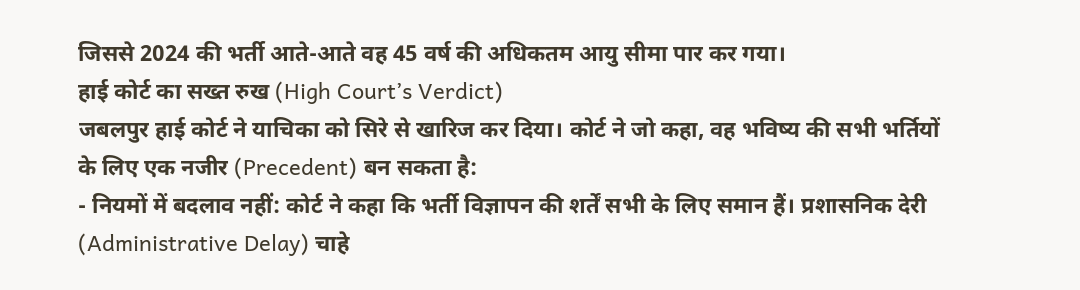जिससे 2024 की भर्ती आते-आते वह 45 वर्ष की अधिकतम आयु सीमा पार कर गया।
हाई कोर्ट का सख्त रुख (High Court’s Verdict)
जबलपुर हाई कोर्ट ने याचिका को सिरे से खारिज कर दिया। कोर्ट ने जो कहा, वह भविष्य की सभी भर्तियों के लिए एक नजीर (Precedent) बन सकता है:
- नियमों में बदलाव नहीं: कोर्ट ने कहा कि भर्ती विज्ञापन की शर्तें सभी के लिए समान हैं। प्रशासनिक देरी (Administrative Delay) चाहे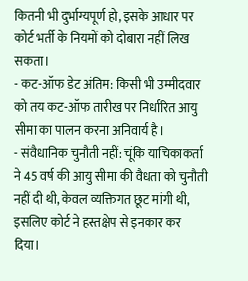कितनी भी दुर्भाग्यपूर्ण हो, इसके आधार पर कोर्ट भर्ती के नियमों को दोबारा नहीं लिख सकता।
- कट-ऑफ डेट अंतिम: किसी भी उम्मीदवार को तय कट-ऑफ तारीख पर निर्धारित आयु सीमा का पालन करना अनिवार्य है।
- संवैधानिक चुनौती नहीं: चूंकि याचिकाकर्ता ने 45 वर्ष की आयु सीमा की वैधता को चुनौती नहीं दी थी, केवल व्यक्तिगत छूट मांगी थी, इसलिए कोर्ट ने हस्तक्षेप से इनकार कर दिया।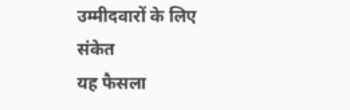उम्मीदवारों के लिए संकेत
यह फैसला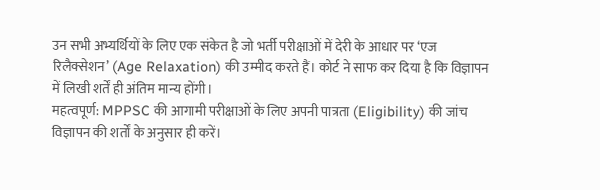उन सभी अभ्यर्थियों के लिए एक संकेत है जो भर्ती परीक्षाओं में देरी के आधार पर ‘एज रिलैक्सेशन’ (Age Relaxation) की उम्मीद करते हैं। कोर्ट ने साफ कर दिया है कि विज्ञापन में लिखी शर्तें ही अंतिम मान्य होंगी।
महत्वपूर्ण: MPPSC की आगामी परीक्षाओं के लिए अपनी पात्रता (Eligibility) की जांच विज्ञापन की शर्तों के अनुसार ही करें।